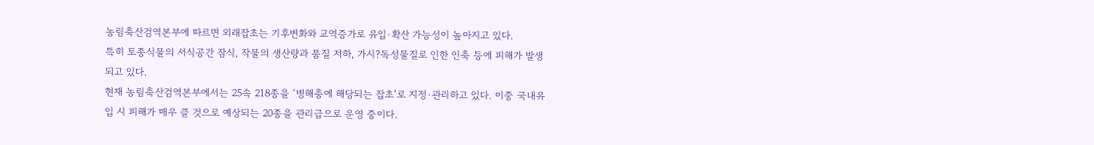농림축산검역본부에 따르면 외래잡초는 기후변화와 교역증가로 유입·확산 가능성이 높아지고 있다.
특히 토종식물의 서식공간 잠식, 작물의 생산량과 품질 저하, 가시?독성물질로 인한 인축 등에 피해가 발생되고 있다.
현재 농림축산검역본부에서는 25속 218종을 ‘병해충에 해당되는 잡초’로 지정·관리하고 있다. 이중 국내유입 시 피해가 매우 클 것으로 예상되는 20종을 관리급으로 운영 중이다.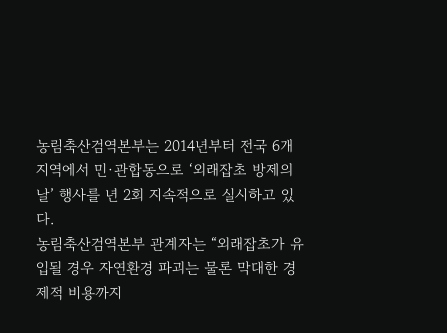농림축산검역본부는 2014년부터 전국 6개 지역에서 민·관합동으로 ‘외래잡초 방제의 날’ 행사를 년 2회 지속적으로 실시하고 있다.
농림축산검역본부 관계자는 “외래잡초가 유입될 경우 자연환경 파괴는 물론 막대한 경제적 비용까지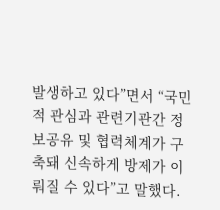발생하고 있다”면서 “국민적 관심과 관련기관간 정보공유 및 협력체계가 구축돼 신속하게 방제가 이뤄질 수 있다”고 말했다.